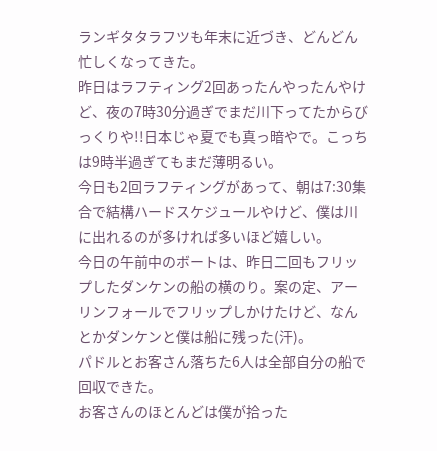ランギタタラフツも年末に近づき、どんどん忙しくなってきた。
昨日はラフティング2回あったんやったんやけど、夜の7時30分過ぎでまだ川下ってたからびっくりや!!日本じゃ夏でも真っ暗やで。こっちは9時半過ぎてもまだ薄明るい。
今日も2回ラフティングがあって、朝は7:30集合で結構ハードスケジュールやけど、僕は川に出れるのが多ければ多いほど嬉しい。
今日の午前中のボートは、昨日二回もフリップしたダンケンの船の横のり。案の定、アーリンフォールでフリップしかけたけど、なんとかダンケンと僕は船に残った(汗)。
パドルとお客さん落ちた6人は全部自分の船で回収できた。
お客さんのほとんどは僕が拾った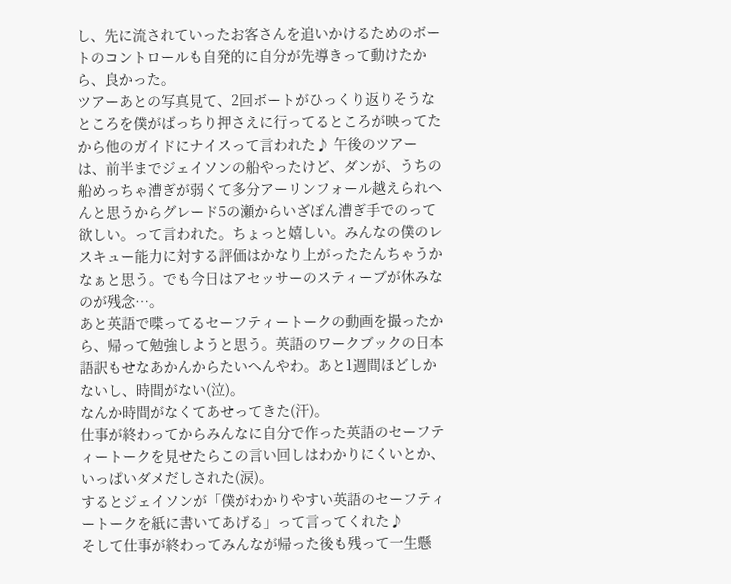し、先に流されていったお客さんを追いかけるためのボートのコントロールも自発的に自分が先導きって動けたから、良かった。
ツアーあとの写真見て、2回ボートがひっくり返りそうなところを僕がばっちり押さえに行ってるところが映ってたから他のガイドにナイスって言われた♪ 午後のツアーは、前半までジェイソンの船やったけど、ダンが、うちの船めっちゃ漕ぎが弱くて多分アーリンフォール越えられへんと思うからグレード5の瀬からいざぽん漕ぎ手でのって欲しい。って言われた。ちょっと嬉しい。みんなの僕のレスキュー能力に対する評価はかなり上がったたんちゃうかなぁと思う。でも今日はアセッサーのスティーブが休みなのが残念…。
あと英語で喋ってるセーフティートークの動画を撮ったから、帰って勉強しようと思う。英語のワークブックの日本語訳もせなあかんからたいへんやわ。あと1週間ほどしかないし、時間がない(泣)。
なんか時間がなくてあせってきた(汗)。
仕事が終わってからみんなに自分で作った英語のセーフティートークを見せたらこの言い回しはわかりにくいとか、いっぱいダメだしされた(涙)。
するとジェイソンが「僕がわかりやすい英語のセーフティートークを紙に書いてあげる」って言ってくれた♪
そして仕事が終わってみんなが帰った後も残って一生懸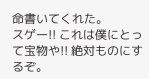命書いてくれた。
スゲー!! これは僕にとって宝物や!! 絶対ものにするぞ。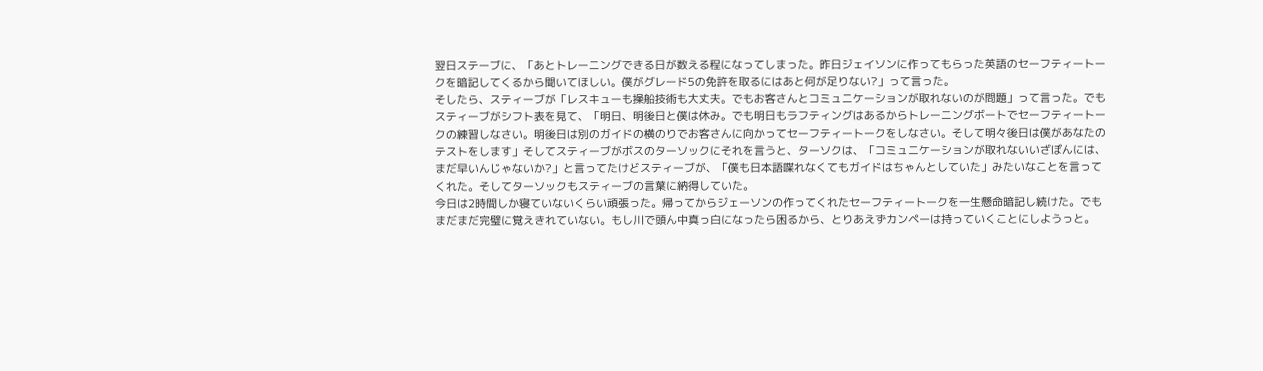翌日ステーブに、「あとトレーニングできる日が数える程になってしまった。昨日ジェイソンに作ってもらった英語のセーフティートークを暗記してくるから聞いてほしい。僕がグレード5の免許を取るにはあと何が足りない?」って言った。
そしたら、スティーブが「レスキューも操船技術も大丈夫。でもお客さんとコミュニケーションが取れないのが問題」って言った。でもスティーブがシフト表を見て、「明日、明後日と僕は休み。でも明日もラフティングはあるからトレーニングボートでセーフティートークの練習しなさい。明後日は別のガイドの横のりでお客さんに向かってセーフティートークをしなさい。そして明々後日は僕があなたのテストをします」そしてスティーブがボスのターソックにそれを言うと、ターソクは、「コミュニケーションが取れないいざぽんには、まだ早いんじゃないか?」と言ってたけどスティーブが、「僕も日本語喋れなくてもガイドはちゃんとしていた」みたいなことを言ってくれた。そしてターソックもスティーブの言葉に納得していた。
今日は2時間しか寝ていないくらい頑張った。帰ってからジェーソンの作ってくれたセーフティートークを一生懸命暗記し続けた。でもまだまだ完璧に覚えきれていない。もし川で頭ん中真っ白になったら困るから、とりあえずカンペーは持っていくことにしようっと。